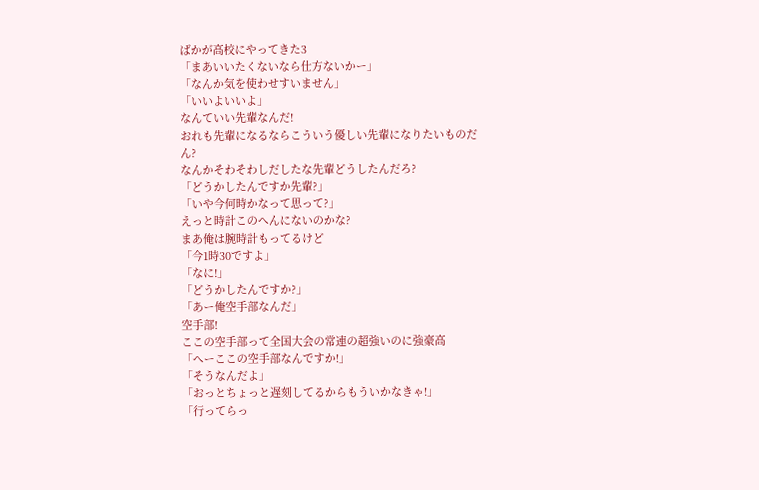ばかが高校にやってきた3
「まあいいたくないなら仕方ないかー」
「なんか気を使わせすいません」
「いいよいいよ」
なんていい先輩なんだ!
おれも先輩になるならこういう優しい先輩になりたいものだ
ん?
なんかそわそわしだしたな先輩どうしたんだろ?
「どうかしたんですか先輩?」
「いや今何時かなって思って?」
えっと時計このへんにないのかな?
まあ俺は腕時計もってるけど
「今1時30ですよ」
「なに!」
「どうかしたんですか?」
「あー俺空手部なんだ」
空手部!
ここの空手部って全国大会の常連の超強いのに強豪高
「へーここの空手部なんですか!」
「そうなんだよ」
「おっとちょっと遅刻してるからもういかなきゃ!」
「行ってらっ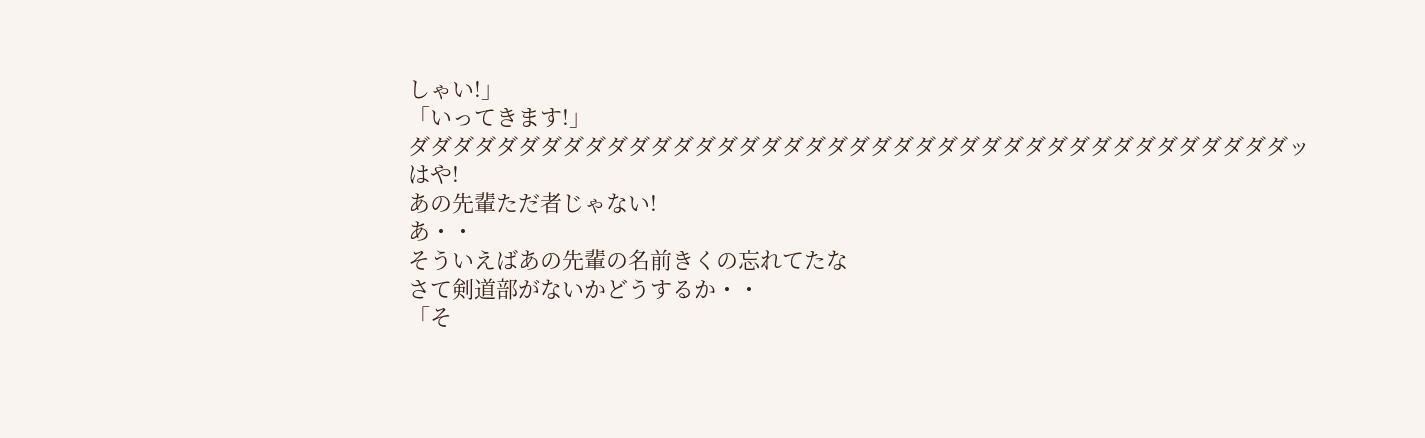しゃい!」
「いってきます!」
ダダダダダダダダダダダダダダダダダダダダダダダダダダダダダダダダダダダダダダダダッ
はや!
あの先輩ただ者じゃない!
あ・・
そういえばあの先輩の名前きくの忘れてたな
さて剣道部がないかどうするか・・
「そ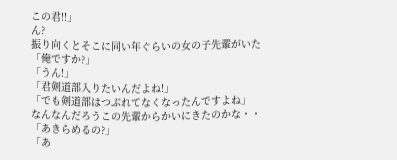この君!!」
ん?
振り向くとそこに同い年ぐらいの女の子先輩がいた
「俺ですか?」
「うん!」
「君剣道部入りたいんだよね!」
「でも剣道部はつぶれてなくなったんですよね」
なんなんだろうこの先輩からかいにきたのかな・・
「あきらめるの?」
「あ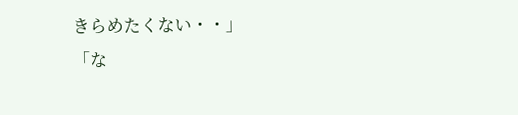きらめたくない・・」
「な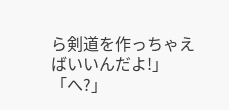ら剣道を作っちゃえばいいんだよ!」
「へ?」